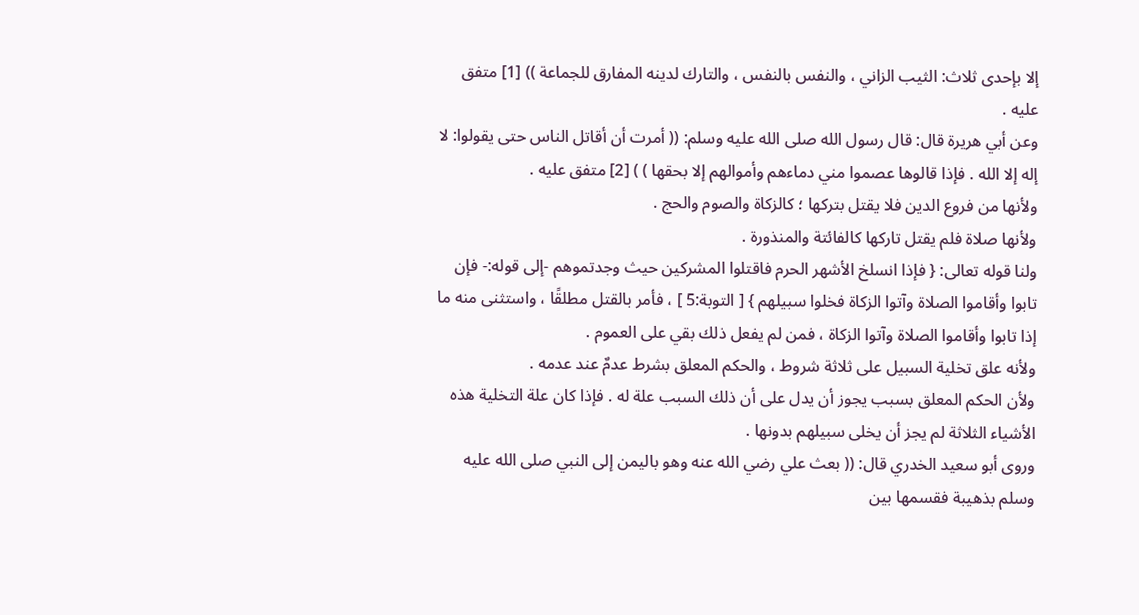إلا بإحدى ثلاث: الثيب الزاني ، والنفس بالنفس ، والتارك لدينه المفارق للجماعة )) [1] متفق عليه .
وعن أبي هريرة قال: قال رسول الله صلى الله عليه وسلم: (( أمرت أن أقاتل الناس حتى يقولوا: لا إله إلا الله . فإذا قالوها عصموا مني دماءهم وأموالهم إلا بحقها ) ) [2] متفق عليه .
ولأنها من فروع الدين فلا يقتل بتركها ؛ كالزكاة والصوم والحج .
ولأنها صلاة فلم يقتل تاركها كالفائتة والمنذورة .
ولنا قوله تعالى: { فإذا انسلخ الأشهر الحرم فاقتلوا المشركين حيث وجدتموهم -إلى قوله:- فإن تابوا وأقاموا الصلاة وآتوا الزكاة فخلوا سبيلهم } [ التوبة:5 ] ، فأمر بالقتل مطلقًا ، واستثنى منه ما إذا تابوا وأقاموا الصلاة وآتوا الزكاة ، فمن لم يفعل ذلك بقي على العموم .
ولأنه علق تخلية السبيل على ثلاثة شروط ، والحكم المعلق بشرط عدمٌ عند عدمه .
ولأن الحكم المعلق بسبب يجوز أن يدل على أن ذلك السبب علة له . فإذا كان علة التخلية هذه الأشياء الثلاثة لم يجز أن يخلى سبيلهم بدونها .
وروى أبو سعيد الخدري قال: (( بعث علي رضي الله عنه وهو باليمن إلى النبي صلى الله عليه وسلم بذهيبة فقسمها بين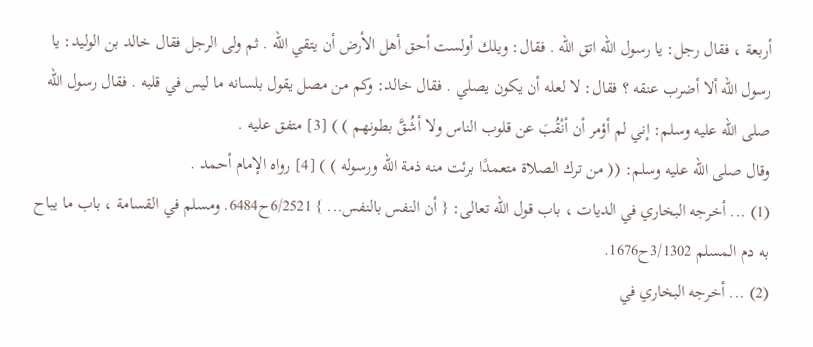أربعة ، فقال رجل: يا رسول الله اتق الله . فقال: ويلك أولست أحق أهل الأرض أن يتقي الله . ثم ولى الرجل فقال خالد بن الوليد: يا رسول الله ألا أضرب عنقه ؟ فقال: لا لعله أن يكون يصلي . فقال خالد: وكم من مصل يقول بلسانه ما ليس في قلبه . فقال رسول الله صلى الله عليه وسلم: إني لم أؤمر أن أنْقُبَ عن قلوب الناس ولا أشُقَّ بطونهم ) ) [3] متفق عليه .
وقال صلى الله عليه وسلم: (( من ترك الصلاة متعمدًا برئت منه ذمة الله ورسوله ) ) [4] رواه الإمام أحمد .
(1) ... أخرجه البخاري في الديات ، باب قول الله تعالى: { أن النفس بالنفس... } 6/2521ح6484. ومسلم في القسامة ، باب ما يباح به دم المسلم 3/1302ح1676.
(2) ... أخرجه البخاري في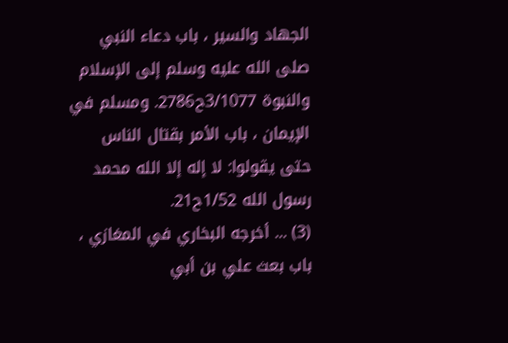الجهاد والسير ، باب دعاء النبي صلى الله عليه وسلم إلى الإسلام والنبوة 3/1077ح2786. ومسلم في الإيمان ، باب الأمر بقتال الناس حتى يقولوا: لا إله إلا الله محمد رسول الله 1/52ح21.
(3) ... أخرجه البخاري في المغازي ، باب بعث علي بن أبي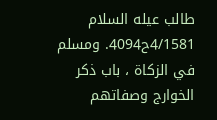طالب عيله السلام 4/1581ح4094. ومسلم في الزكاة ، باب ذكر الخوارج وصفاتهم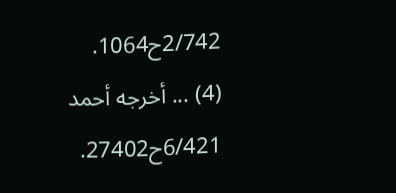2/742ح1064.
(4) ... أخرجه أحمد 6/421ح27402.